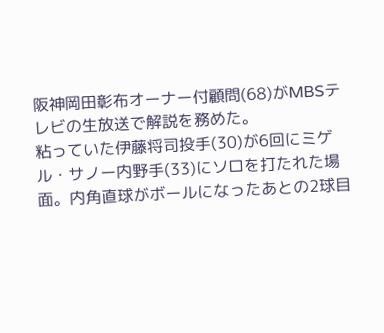阪神岡田彰布オーナー付顧問(68)がMBSテレビの生放送で解説を務めた。
粘っていた伊藤将司投手(30)が6回にミゲル・サノー内野手(33)にソロを打たれた場面。内角直球がボールになったあとの2球目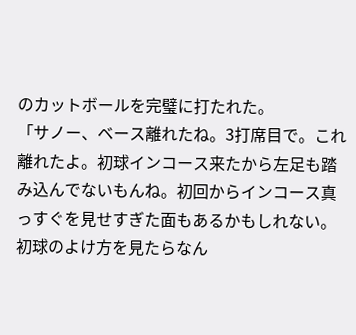のカットボールを完璧に打たれた。
「サノー、ベース離れたね。3打席目で。これ離れたよ。初球インコース来たから左足も踏み込んでないもんね。初回からインコース真っすぐを見せすぎた面もあるかもしれない。初球のよけ方を見たらなん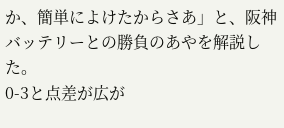か、簡単によけたからさあ」と、阪神バッテリーとの勝負のあやを解説した。
0-3と点差が広が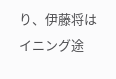り、伊藤将はイニング途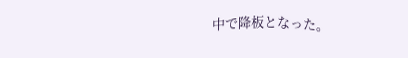中で降板となった。